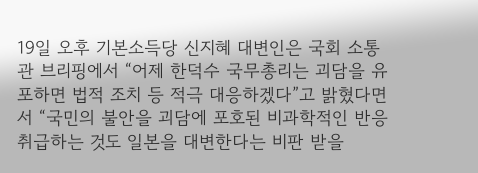19일 오후 기본소득당 신지혜 대변인은 국회 소통관 브리핑에서 “어제 한덕수 국무총리는 괴담을 유포하면 법적 조치 등 적극 대응하겠다”고 밝혔다면서 “국민의 불안을 괴담에 포호된 비과학적인 반응 취급하는 것도 일본을 대변한다는 비판 받을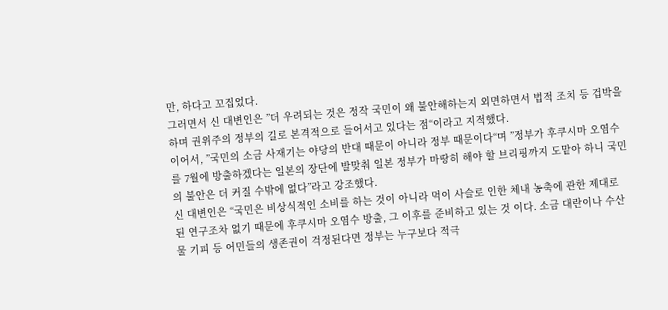만, 하다고 꼬집었다.
그러면서 신 대변인은 ”더 우려되는 것은 정작 국민이 왜 불안해하는지 외면하면서 법적 조치 등 겁박을 하며 권위주의 정부의 길로 본격적으로 들어서고 있다는 점“이라고 지적했다.
이어서, ”국민의 소금 사재기는 야당의 반대 때문이 아니라 정부 때문이다“며 ”정부가 후쿠시마 오염수를 7월에 방출하겠다는 일본의 장단에 발맞춰 일본 정부가 마땅히 해야 할 브리핑까지 도맡아 하니 국민의 불안은 더 커질 수밖에 없다”라고 강조했다.
신 대변인은 “국민은 비상식적인 소비를 하는 것이 아니라 먹이 사슬로 인한 체내 농축에 관한 제대로 된 연구조차 없기 때문에 후쿠시마 오염수 방출, 그 이후를 준비하고 있는 것 이다. 소금 대란이나 수산물 기피 등 어민들의 생존권이 걱정된다면 정부는 누구보다 적극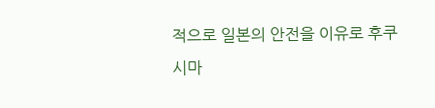적으로 일본의 안전을 이유로 후쿠시마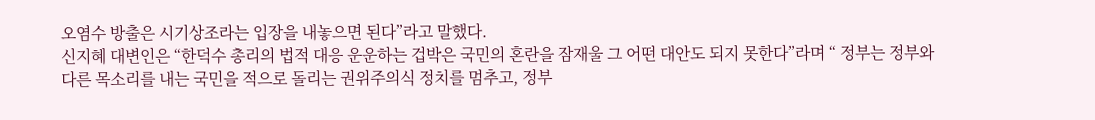오염수 방출은 시기상조라는 입장을 내놓으면 된다”라고 말했다.
신지혜 대변인은 “한덕수 총리의 법적 대응 운운하는 겁박은 국민의 혼란을 잠재울 그 어떤 대안도 되지 못한다”라며 “ 정부는 정부와 다른 목소리를 내는 국민을 적으로 돌리는 권위주의식 정치를 멈추고, 정부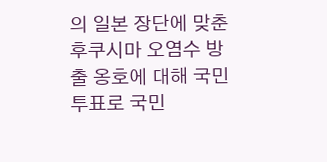의 일본 장단에 맞춘 후쿠시마 오염수 방출 옹호에 대해 국민투표로 국민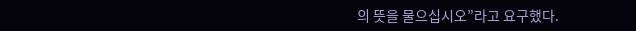의 뜻을 물으십시오”라고 요구했다.